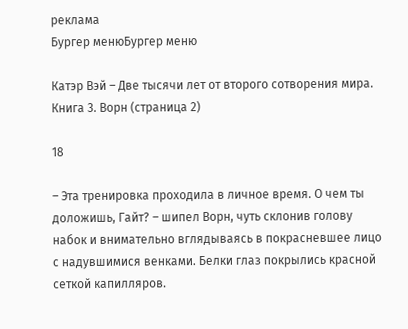реклама
Бургер менюБургер меню

Катэр Вэй – Две тысячи лет от второго сотворения мира. Книга 3. Ворн (страница 2)

18

– Эта тренировка проходила в личное время. О чем ты доложишь, Гайт? – шипел Ворн, чуть склонив голову набок и внимательно вглядываясь в покрасневшее лицо с надувшимися венками. Белки глаз покрылись красной сеткой капилляров.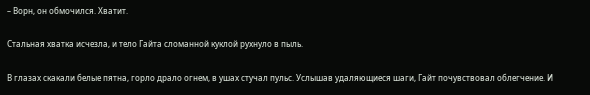– Ворн, он обмочился. Хватит.

Стальная хватка исчезла, и тело Гайта сломанной куклой рухнуло в пыль.

В глазах скакали белые пятна, горло драло огнем, в ушах стучал пульс. Услышав удаляющиеся шаги, Гайт почувствовал облегчение. И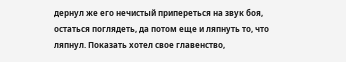дернул же его нечистый припереться на звук боя, остаться поглядеть, да потом еще и ляпнуть то, что ляпнул. Показать хотел свое главенство,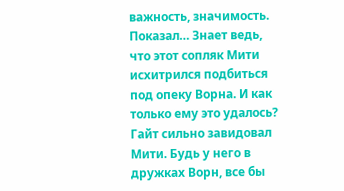важность, значимость. Показал… Знает ведь, что этот сопляк Мити исхитрился подбиться под опеку Ворна. И как только ему это удалось? Гайт сильно завидовал Мити. Будь у него в дружках Ворн, все бы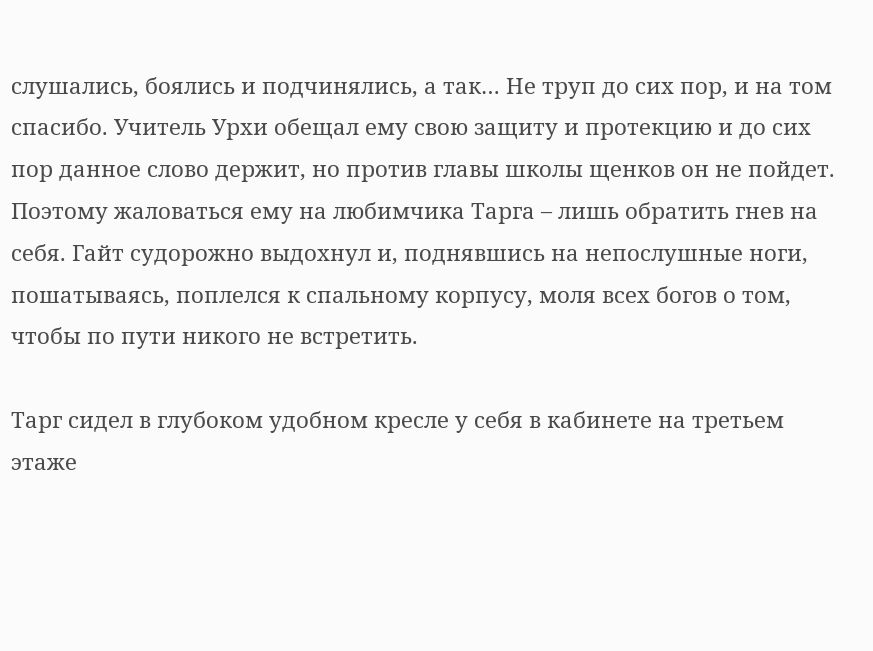слушались, боялись и подчинялись, а так… Не труп до сих пор, и на том спасибо. Учитель Урхи обещал ему свою защиту и протекцию и до сих пор данное слово держит, но против главы школы щенков он не пойдет. Поэтому жаловаться ему на любимчика Тарга – лишь обратить гнев на себя. Гайт судорожно выдохнул и, поднявшись на непослушные ноги, пошатываясь, поплелся к спальному корпусу, моля всех богов о том, чтобы по пути никого не встретить.

Тарг сидел в глубоком удобном кресле у себя в кабинете на третьем этаже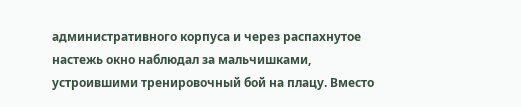административного корпуса и через распахнутое настежь окно наблюдал за мальчишками, устроившими тренировочный бой на плацу. Вместо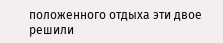положенного отдыха эти двое решили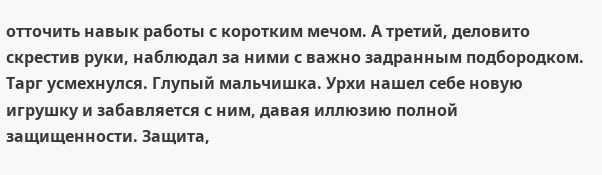отточить навык работы с коротким мечом. А третий, деловито скрестив руки, наблюдал за ними с важно задранным подбородком. Тарг усмехнулся. Глупый мальчишка. Урхи нашел себе новую игрушку и забавляется с ним, давая иллюзию полной защищенности. Защита,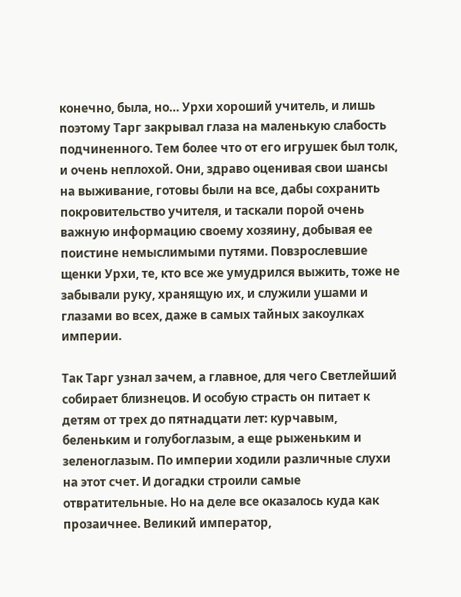конечно, была, но… Урхи хороший учитель, и лишь поэтому Тарг закрывал глаза на маленькую слабость подчиненного. Тем более что от его игрушек был толк, и очень неплохой. Они, здраво оценивая свои шансы на выживание, готовы были на все, дабы сохранить покровительство учителя, и таскали порой очень важную информацию своему хозяину, добывая ее поистине немыслимыми путями. Повзрослевшие щенки Урхи, те, кто все же умудрился выжить, тоже не забывали руку, хранящую их, и служили ушами и глазами во всех, даже в самых тайных закоулках империи.

Так Тарг узнал зачем, а главное, для чего Светлейший собирает близнецов. И особую страсть он питает к детям от трех до пятнадцати лет: курчавым, беленьким и голубоглазым, а еще рыженьким и зеленоглазым. По империи ходили различные слухи на этот счет. И догадки строили самые отвратительные. Но на деле все оказалось куда как прозаичнее. Великий император,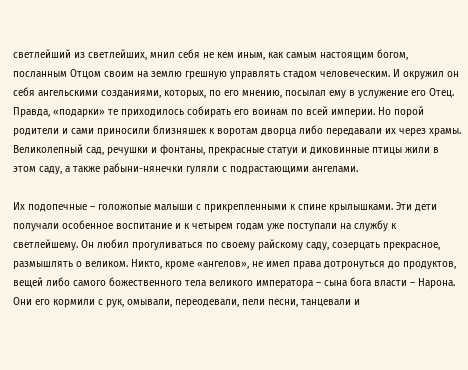светлейший из светлейших, мнил себя не кем иным, как самым настоящим богом, посланным Отцом своим на землю грешную управлять стадом человеческим. И окружил он себя ангельскими созданиями, которых, по его мнению, посылал ему в услужение его Отец. Правда, «подарки» те приходилось собирать его воинам по всей империи. Но порой родители и сами приносили близняшек к воротам дворца либо передавали их через храмы. Великолепный сад, речушки и фонтаны, прекрасные статуи и диковинные птицы жили в этом саду, а также рабыни-нянечки гуляли с подрастающими ангелами.

Их подопечные – голожопые малыши с прикрепленными к спине крылышками. Эти дети получали особенное воспитание и к четырем годам уже поступали на службу к светлейшему. Он любил прогуливаться по своему райскому саду, созерцать прекрасное, размышлять о великом. Никто, кроме «ангелов», не имел права дотронуться до продуктов, вещей либо самого божественного тела великого императора – сына бога власти – Нарона. Они его кормили с рук, омывали, переодевали, пели песни, танцевали и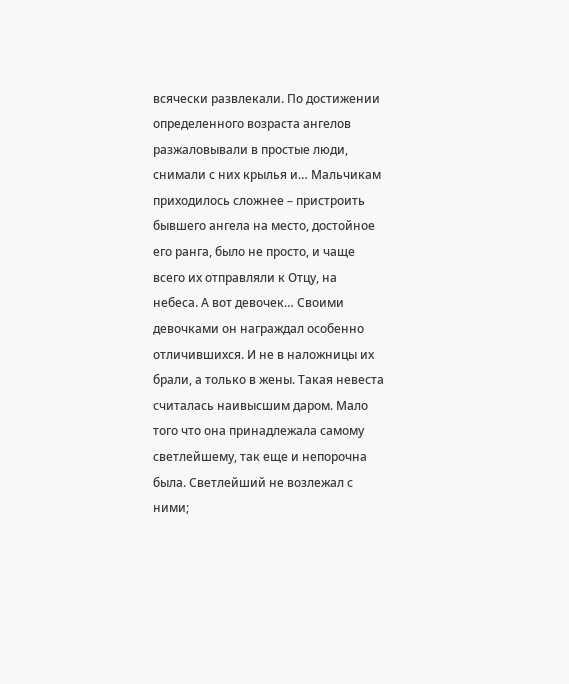всячески развлекали. По достижении определенного возраста ангелов разжаловывали в простые люди, снимали с них крылья и… Мальчикам приходилось сложнее – пристроить бывшего ангела на место, достойное его ранга, было не просто, и чаще всего их отправляли к Отцу, на небеса. А вот девочек… Своими девочками он награждал особенно отличившихся. И не в наложницы их брали, а только в жены. Такая невеста считалась наивысшим даром. Мало того что она принадлежала самому светлейшему, так еще и непорочна была. Светлейший не возлежал с ними;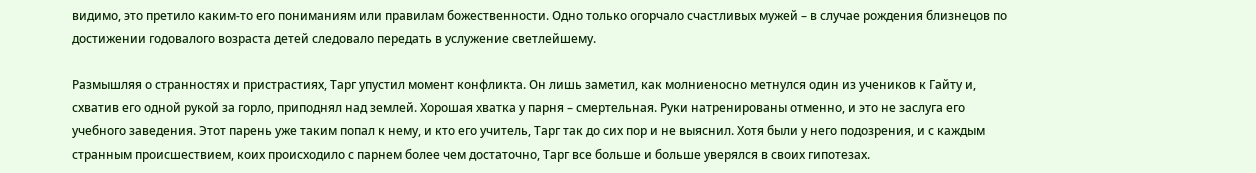видимо, это претило каким-то его пониманиям или правилам божественности. Одно только огорчало счастливых мужей – в случае рождения близнецов по достижении годовалого возраста детей следовало передать в услужение светлейшему.

Размышляя о странностях и пристрастиях, Тарг упустил момент конфликта. Он лишь заметил, как молниеносно метнулся один из учеников к Гайту и, схватив его одной рукой за горло, приподнял над землей. Хорошая хватка у парня – смертельная. Руки натренированы отменно, и это не заслуга его учебного заведения. Этот парень уже таким попал к нему, и кто его учитель, Тарг так до сих пор и не выяснил. Хотя были у него подозрения, и с каждым странным происшествием, коих происходило с парнем более чем достаточно, Тарг все больше и больше уверялся в своих гипотезах.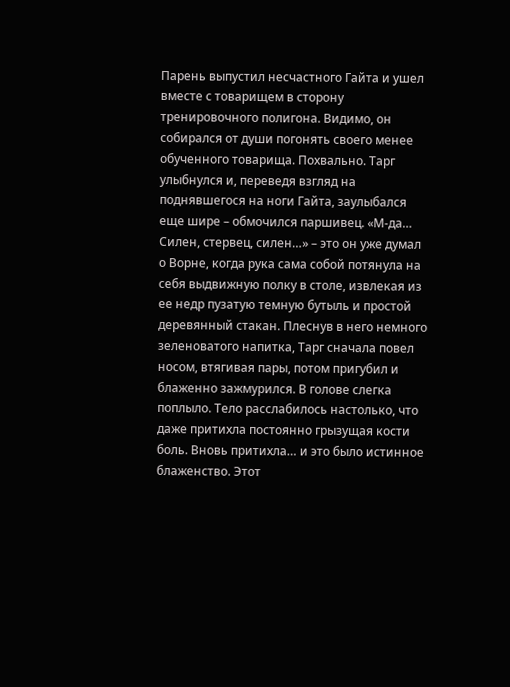Парень выпустил несчастного Гайта и ушел вместе с товарищем в сторону тренировочного полигона. Видимо, он собирался от души погонять своего менее обученного товарища. Похвально. Тарг улыбнулся и, переведя взгляд на поднявшегося на ноги Гайта, заулыбался еще шире – обмочился паршивец. «М-да… Силен, стервец, силен…» – это он уже думал о Ворне, когда рука сама собой потянула на себя выдвижную полку в столе, извлекая из ее недр пузатую темную бутыль и простой деревянный стакан. Плеснув в него немного зеленоватого напитка, Тарг сначала повел носом, втягивая пары, потом пригубил и блаженно зажмурился. В голове слегка поплыло. Тело расслабилось настолько, что даже притихла постоянно грызущая кости боль. Вновь притихла… и это было истинное блаженство. Этот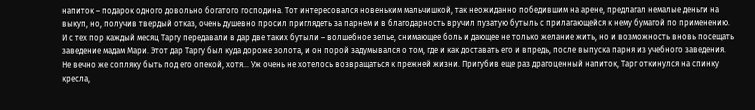напиток – подарок одного довольно богатого господина. Тот интересовался новеньким мальчишкой, так неожиданно победившим на арене, предлагал немалые деньги на выкуп, но, получив твердый отказ, очень душевно просил приглядеть за парнем и в благодарность вручил пузатую бутыль с прилагающейся к нему бумагой по применению. И с тех пор каждый месяц Таргу передавали в дар две таких бутыли – волшебное зелье, снимающее боль и дающее не только желание жить, но и возможность вновь посещать заведение мадам Мари. Этот дар Таргу был куда дороже золота, и он порой задумывался о том, где и как доставать его и впредь, после выпуска парня из учебного заведения. Не вечно же сопляку быть под его опекой, хотя… Уж очень не хотелось возвращаться к прежней жизни. Пригубив еще раз драгоценный напиток, Тарг откинулся на спинку кресла,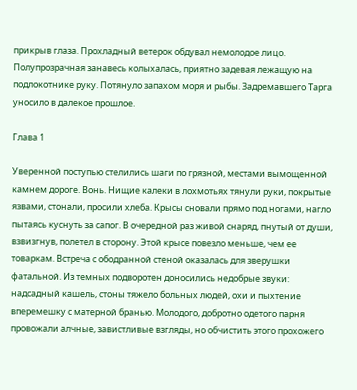прикрыв глаза. Прохладный ветерок обдувал немолодое лицо. Полупрозрачная занавесь колыхалась, приятно задевая лежащую на подлокотнике руку. Потянуло запахом моря и рыбы. Задремавшего Тарга уносило в далекое прошлое.

Глава 1

Уверенной поступью стелились шаги по грязной, местами вымощенной камнем дороге. Вонь. Нищие калеки в лохмотьях тянули руки, покрытые язвами, стонали, просили хлеба. Крысы сновали прямо под ногами, нагло пытаясь куснуть за сапог. В очередной раз живой снаряд, пнутый от души, взвизгнув, полетел в сторону. Этой крысе повезло меньше, чем ее товаркам. Встреча с ободранной стеной оказалась для зверушки фатальной. Из темных подворотен доносились недобрые звуки: надсадный кашель, стоны тяжело больных людей, охи и пыхтение вперемешку с матерной бранью. Молодого, добротно одетого парня провожали алчные, завистливые взгляды, но обчистить этого прохожего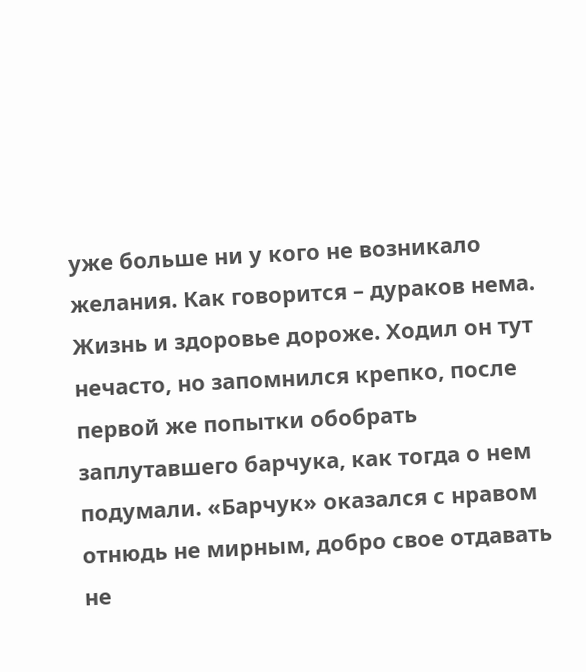уже больше ни у кого не возникало желания. Как говорится – дураков нема. Жизнь и здоровье дороже. Ходил он тут нечасто, но запомнился крепко, после первой же попытки обобрать заплутавшего барчука, как тогда о нем подумали. «Барчук» оказался с нравом отнюдь не мирным, добро свое отдавать не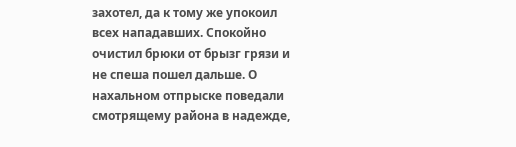захотел, да к тому же упокоил всех нападавших. Спокойно очистил брюки от брызг грязи и не спеша пошел дальше. О нахальном отпрыске поведали смотрящему района в надежде,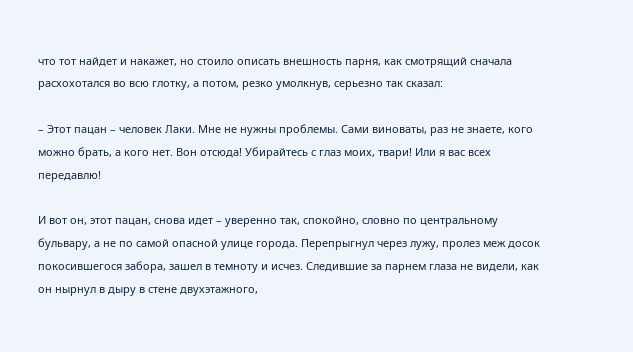что тот найдет и накажет, но стоило описать внешность парня, как смотрящий сначала расхохотался во всю глотку, а потом, резко умолкнув, серьезно так сказал:

– Этот пацан – человек Лаки. Мне не нужны проблемы. Сами виноваты, раз не знаете, кого можно брать, а кого нет. Вон отсюда! Убирайтесь с глаз моих, твари! Или я вас всех передавлю!

И вот он, этот пацан, снова идет – уверенно так, спокойно, словно по центральному бульвару, а не по самой опасной улице города. Перепрыгнул через лужу, пролез меж досок покосившегося забора, зашел в темноту и исчез. Следившие за парнем глаза не видели, как он нырнул в дыру в стене двухэтажного,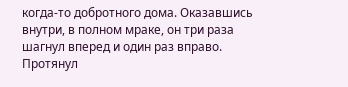когда-то добротного дома. Оказавшись внутри, в полном мраке, он три раза шагнул вперед и один раз вправо. Протянул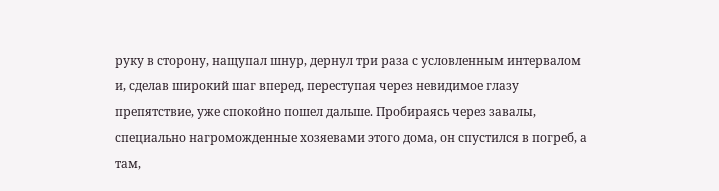руку в сторону, нащупал шнур, дернул три раза с условленным интервалом и, сделав широкий шаг вперед, переступая через невидимое глазу препятствие, уже спокойно пошел дальше. Пробираясь через завалы, специально нагроможденные хозяевами этого дома, он спустился в погреб, а там,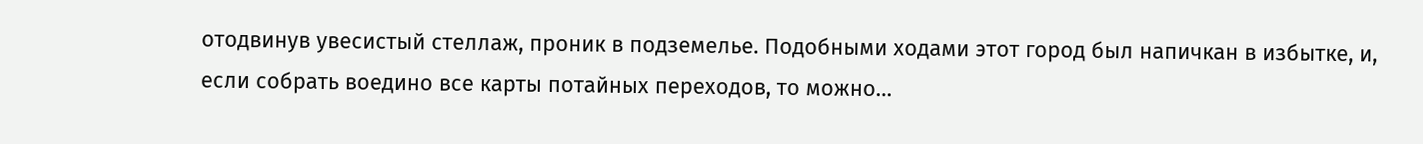отодвинув увесистый стеллаж, проник в подземелье. Подобными ходами этот город был напичкан в избытке, и, если собрать воедино все карты потайных переходов, то можно…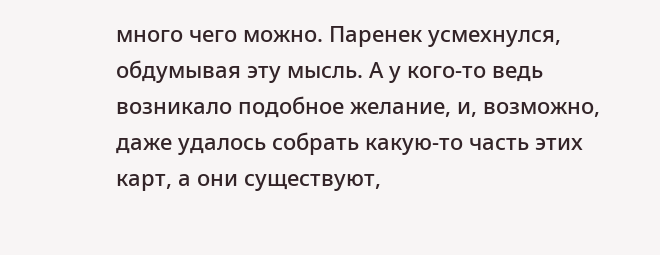много чего можно. Паренек усмехнулся, обдумывая эту мысль. А у кого-то ведь возникало подобное желание, и, возможно, даже удалось собрать какую-то часть этих карт, а они существуют,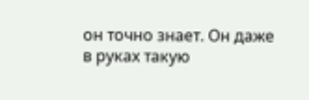он точно знает. Он даже в руках такую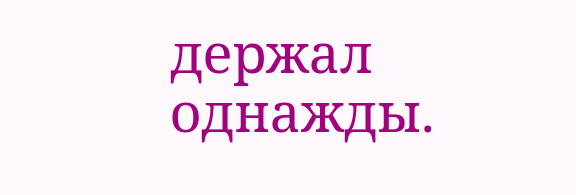держал однажды.